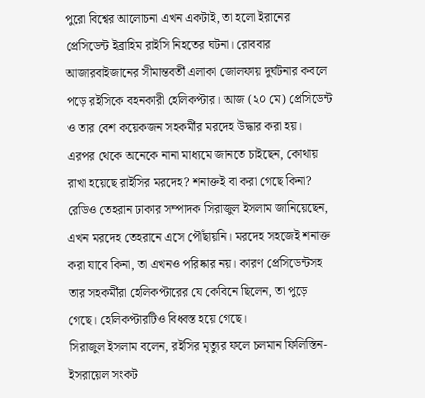পুরো বিশ্বের আলোচনা এখন একটাই, তা হলো ইরানের প্রেসিডেন্ট ইব্রাহিম রাইসি নিহতের ঘটনা। রোববার আজারবাইজানের সীমান্তবর্তী এলাকা জোলফায় দুর্ঘটনার কবলে পড়ে রইসিকে বহনকারী হেলিকপ্টার। আজ (২০ মে) প্রেসিডেন্ট ও তার বেশ কয়েকজন সহকর্মীর মরদেহ উদ্ধার করা হয়।
এরপর থেকে অনেকে নানা মাধ্যমে জানতে চাইছেন, কোথায় রাখা হয়েছে রাইসির মরদেহ? শনাক্তই বা করা গেছে কিনা?
রেডিও তেহরান ঢাকার সম্পাদক সিরাজুল ইসলাম জানিয়েছেন, এখন মরদেহ তেহরানে এসে পৌঁছায়নি। মরদেহ সহজেই শনাক্ত করা যাবে কিনা, তা এখনও পরিষ্কার নয়। কারণ প্রেসিডেন্টসহ তার সহকর্মীরা হেলিকপ্টারের যে কেবিনে ছিলেন, তা পুড়ে গেছে। হেলিকপ্টারটিও বিধ্বস্ত হয়ে গেছে।
সিরাজুল ইসলাম বলেন, রইসির মৃত্যুর ফলে চলমান ফিলিস্তিন-ইসরায়েল সংকট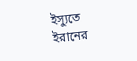ইস্যুতে ইরানের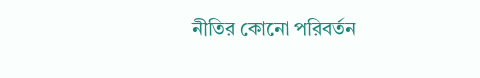নীতির কোনো পরিবর্তন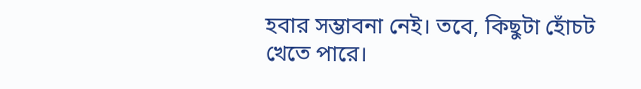হবার সম্ভাবনা নেই। তবে, কিছুটা হোঁচট খেতে পারে।